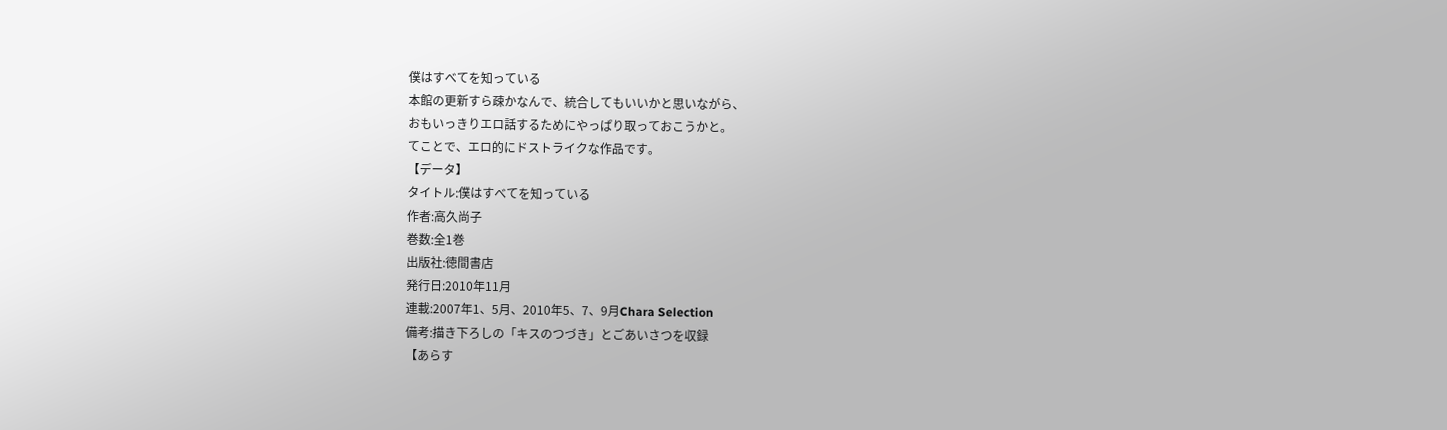僕はすべてを知っている
本館の更新すら疎かなんで、統合してもいいかと思いながら、
おもいっきりエロ話するためにやっぱり取っておこうかと。
てことで、エロ的にドストライクな作品です。
【データ】
タイトル:僕はすべてを知っている
作者:高久尚子
巻数:全1巻
出版社:徳間書店
発行日:2010年11月
連載:2007年1、5月、2010年5、7、9月Chara Selection
備考:描き下ろしの「キスのつづき」とごあいさつを収録
【あらす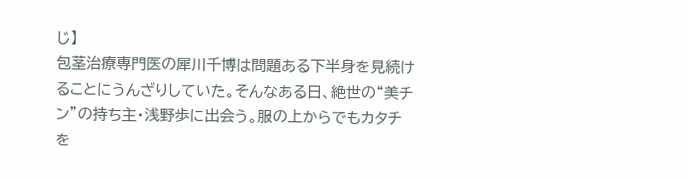じ】
包茎治療専門医の犀川千博は問題ある下半身を見続けることにうんざりしていた。そんなある日、絶世の“美チン”の持ち主・浅野歩に出会う。服の上からでもカタチを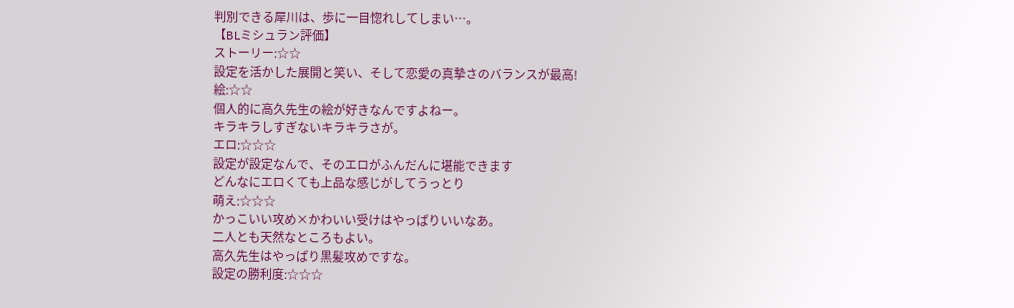判別できる犀川は、歩に一目惚れしてしまい…。
【BLミシュラン評価】
ストーリー:☆☆
設定を活かした展開と笑い、そして恋愛の真摯さのバランスが最高!
絵:☆☆
個人的に高久先生の絵が好きなんですよねー。
キラキラしすぎないキラキラさが。
エロ:☆☆☆
設定が設定なんで、そのエロがふんだんに堪能できます
どんなにエロくても上品な感じがしてうっとり
萌え:☆☆☆
かっこいい攻め×かわいい受けはやっぱりいいなあ。
二人とも天然なところもよい。
高久先生はやっぱり黒髪攻めですな。
設定の勝利度:☆☆☆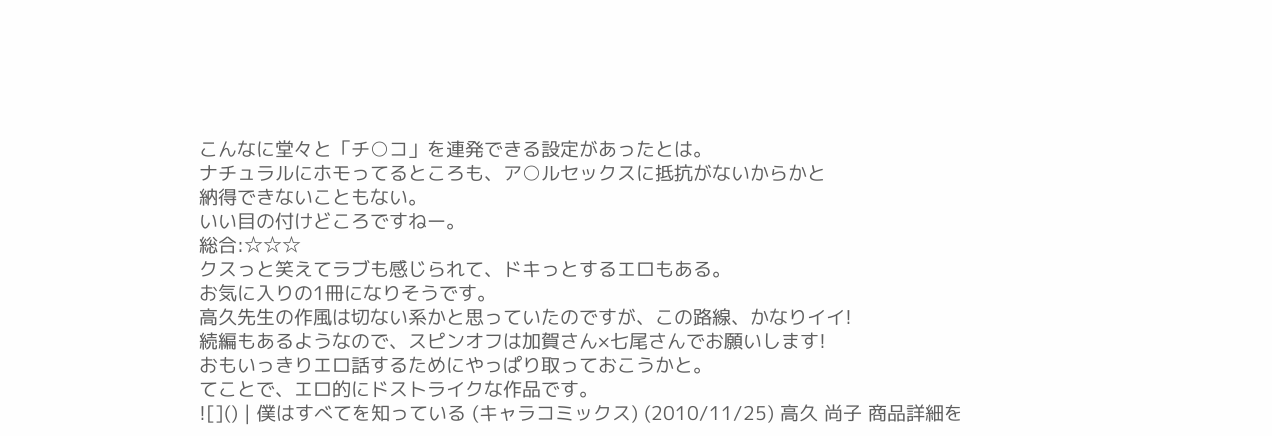こんなに堂々と「チ○コ」を連発できる設定があったとは。
ナチュラルにホモってるところも、ア○ルセックスに抵抗がないからかと
納得できないこともない。
いい目の付けどころですねー。
総合:☆☆☆
クスっと笑えてラブも感じられて、ドキっとするエロもある。
お気に入りの1冊になりそうです。
高久先生の作風は切ない系かと思っていたのですが、この路線、かなりイイ!
続編もあるようなので、スピンオフは加賀さん×七尾さんでお願いします!
おもいっきりエロ話するためにやっぱり取っておこうかと。
てことで、エロ的にドストライクな作品です。
![]() | 僕はすべてを知っている (キャラコミックス) (2010/11/25) 高久 尚子 商品詳細を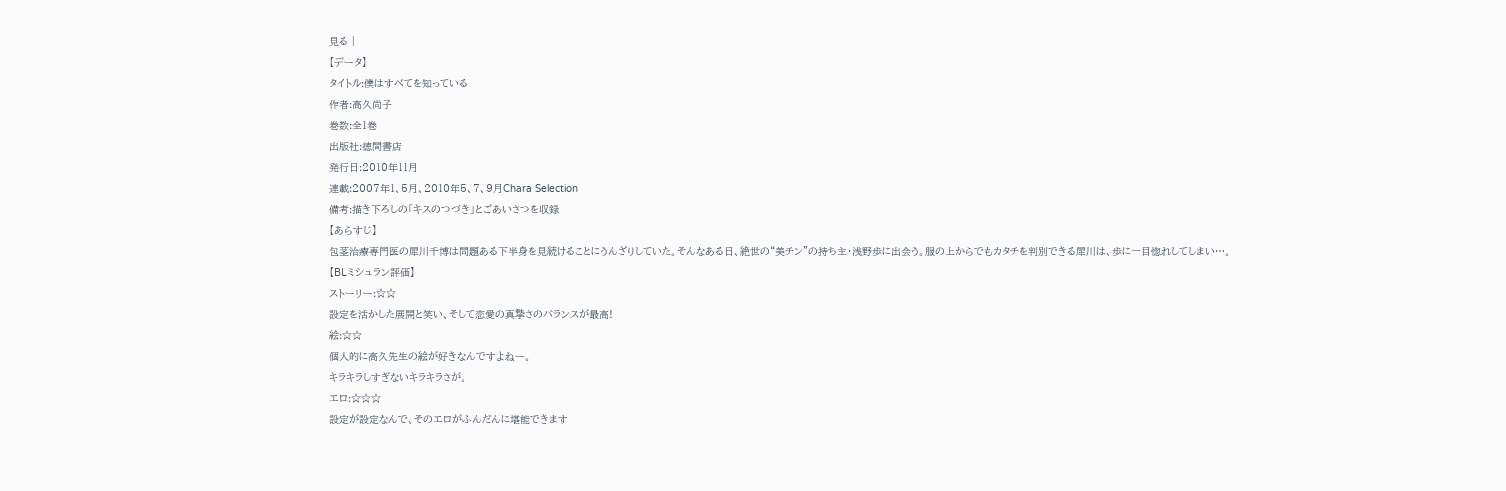見る |
【データ】
タイトル:僕はすべてを知っている
作者:高久尚子
巻数:全1巻
出版社:徳間書店
発行日:2010年11月
連載:2007年1、5月、2010年5、7、9月Chara Selection
備考:描き下ろしの「キスのつづき」とごあいさつを収録
【あらすじ】
包茎治療専門医の犀川千博は問題ある下半身を見続けることにうんざりしていた。そんなある日、絶世の“美チン”の持ち主・浅野歩に出会う。服の上からでもカタチを判別できる犀川は、歩に一目惚れしてしまい…。
【BLミシュラン評価】
ストーリー:☆☆
設定を活かした展開と笑い、そして恋愛の真摯さのバランスが最高!
絵:☆☆
個人的に高久先生の絵が好きなんですよねー。
キラキラしすぎないキラキラさが。
エロ:☆☆☆
設定が設定なんで、そのエロがふんだんに堪能できます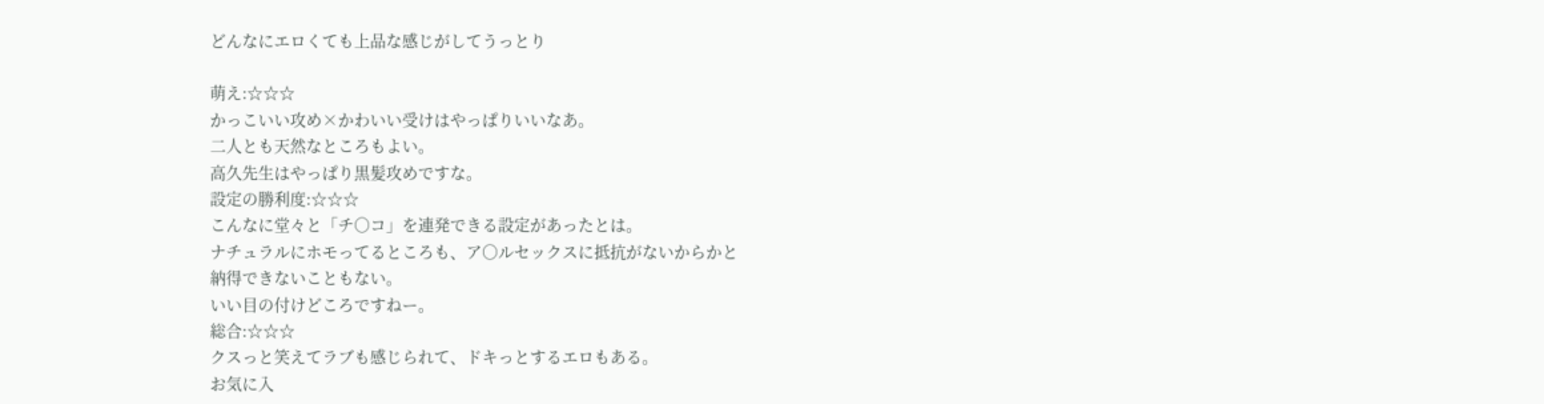どんなにエロくても上品な感じがしてうっとり

萌え:☆☆☆
かっこいい攻め×かわいい受けはやっぱりいいなあ。
二人とも天然なところもよい。
高久先生はやっぱり黒髪攻めですな。
設定の勝利度:☆☆☆
こんなに堂々と「チ○コ」を連発できる設定があったとは。
ナチュラルにホモってるところも、ア○ルセックスに抵抗がないからかと
納得できないこともない。
いい目の付けどころですねー。
総合:☆☆☆
クスっと笑えてラブも感じられて、ドキっとするエロもある。
お気に入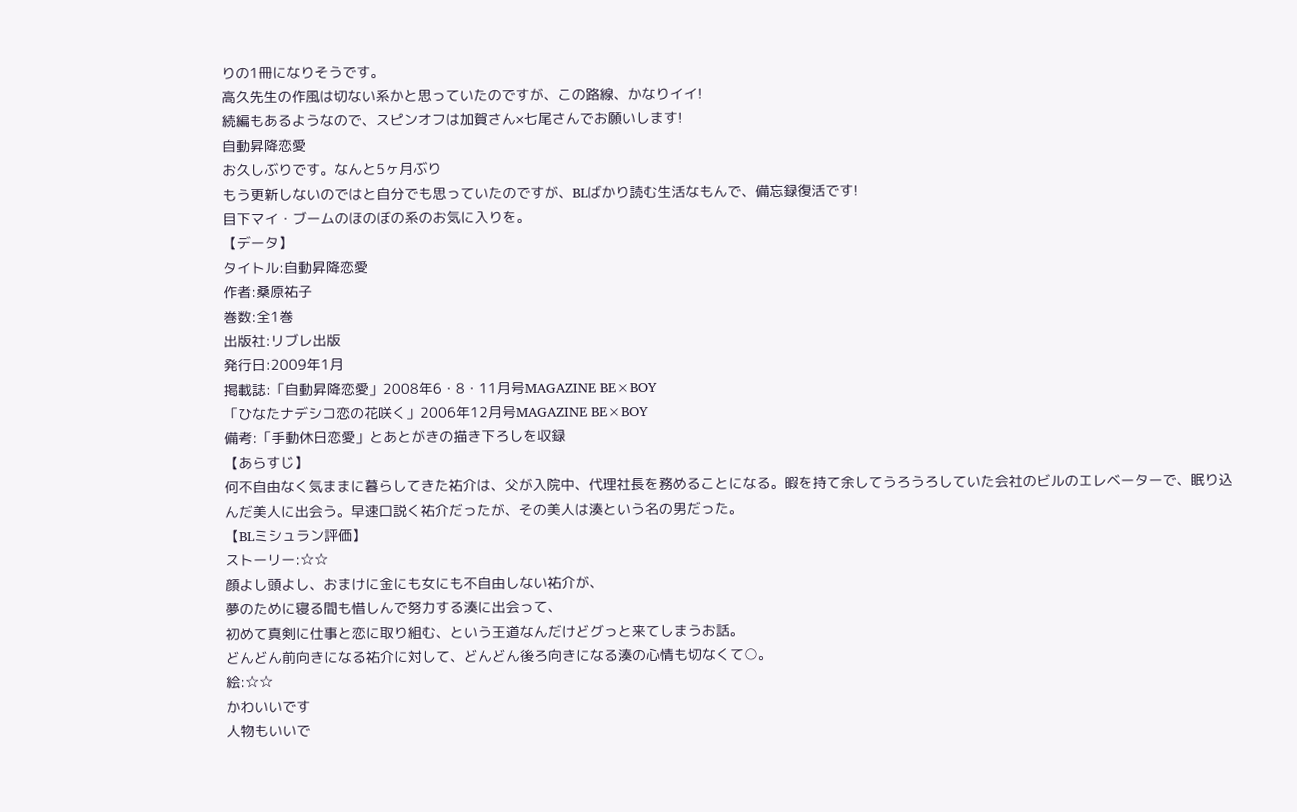りの1冊になりそうです。
高久先生の作風は切ない系かと思っていたのですが、この路線、かなりイイ!
続編もあるようなので、スピンオフは加賀さん×七尾さんでお願いします!
自動昇降恋愛
お久しぶりです。なんと5ヶ月ぶり
もう更新しないのではと自分でも思っていたのですが、BLばかり読む生活なもんで、備忘録復活です!
目下マイ・ブームのほのぼの系のお気に入りを。
【データ】
タイトル:自動昇降恋愛
作者:桑原祐子
巻数:全1巻
出版社:リブレ出版
発行日:2009年1月
掲載誌:「自動昇降恋愛」2008年6・8・11月号MAGAZINE BE×BOY
「ひなたナデシコ恋の花咲く」2006年12月号MAGAZINE BE×BOY
備考:「手動休日恋愛」とあとがきの描き下ろしを収録
【あらすじ】
何不自由なく気ままに暮らしてきた祐介は、父が入院中、代理社長を務めることになる。暇を持て余してうろうろしていた会社のビルのエレベーターで、眠り込んだ美人に出会う。早速口説く祐介だったが、その美人は湊という名の男だった。
【BLミシュラン評価】
ストーリー:☆☆
顔よし頭よし、おまけに金にも女にも不自由しない祐介が、
夢のために寝る間も惜しんで努力する湊に出会って、
初めて真剣に仕事と恋に取り組む、という王道なんだけどグっと来てしまうお話。
どんどん前向きになる祐介に対して、どんどん後ろ向きになる湊の心情も切なくて○。
絵:☆☆
かわいいです
人物もいいで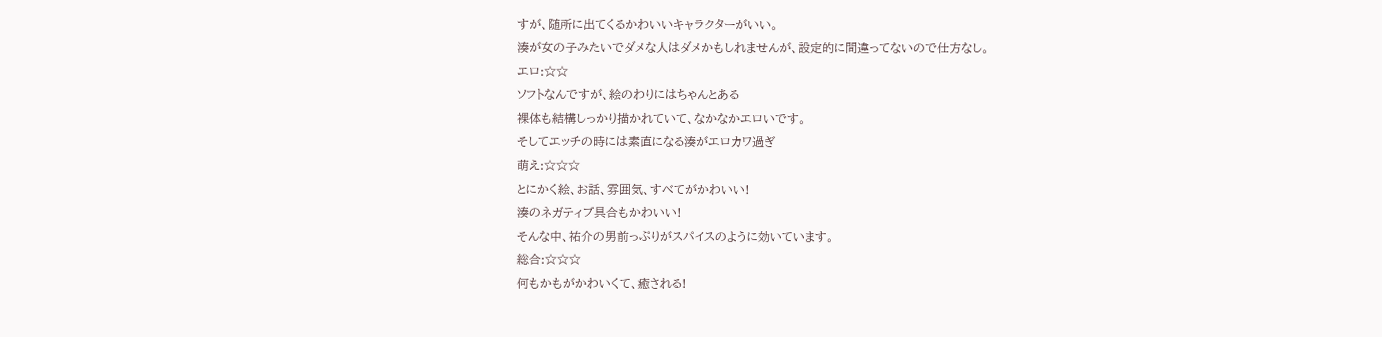すが、随所に出てくるかわいいキャラクターがいい。
湊が女の子みたいでダメな人はダメかもしれませんが、設定的に間違ってないので仕方なし。
エロ:☆☆
ソフトなんですが、絵のわりにはちゃんとある
裸体も結構しっかり描かれていて、なかなかエロいです。
そしてエッチの時には素直になる湊がエロカワ過ぎ
萌え:☆☆☆
とにかく絵、お話、雰囲気、すべてがかわいい!
湊のネガティブ具合もかわいい!
そんな中、祐介の男前っぷりがスパイスのように効いています。
総合:☆☆☆
何もかもがかわいくて、癒される!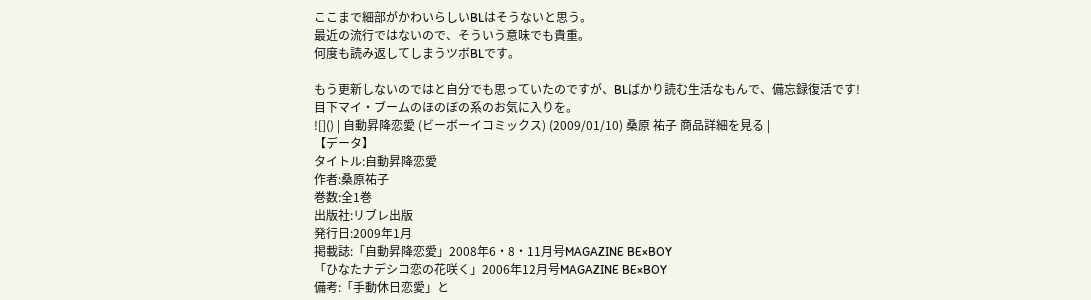ここまで細部がかわいらしいBLはそうないと思う。
最近の流行ではないので、そういう意味でも貴重。
何度も読み返してしまうツボBLです。

もう更新しないのではと自分でも思っていたのですが、BLばかり読む生活なもんで、備忘録復活です!
目下マイ・ブームのほのぼの系のお気に入りを。
![]() | 自動昇降恋愛 (ビーボーイコミックス) (2009/01/10) 桑原 祐子 商品詳細を見る |
【データ】
タイトル:自動昇降恋愛
作者:桑原祐子
巻数:全1巻
出版社:リブレ出版
発行日:2009年1月
掲載誌:「自動昇降恋愛」2008年6・8・11月号MAGAZINE BE×BOY
「ひなたナデシコ恋の花咲く」2006年12月号MAGAZINE BE×BOY
備考:「手動休日恋愛」と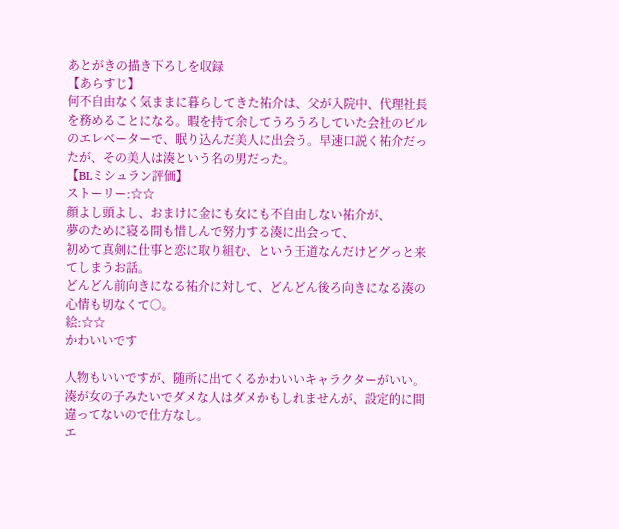あとがきの描き下ろしを収録
【あらすじ】
何不自由なく気ままに暮らしてきた祐介は、父が入院中、代理社長を務めることになる。暇を持て余してうろうろしていた会社のビルのエレベーターで、眠り込んだ美人に出会う。早速口説く祐介だったが、その美人は湊という名の男だった。
【BLミシュラン評価】
ストーリー:☆☆
顔よし頭よし、おまけに金にも女にも不自由しない祐介が、
夢のために寝る間も惜しんで努力する湊に出会って、
初めて真剣に仕事と恋に取り組む、という王道なんだけどグっと来てしまうお話。
どんどん前向きになる祐介に対して、どんどん後ろ向きになる湊の心情も切なくて○。
絵:☆☆
かわいいです

人物もいいですが、随所に出てくるかわいいキャラクターがいい。
湊が女の子みたいでダメな人はダメかもしれませんが、設定的に間違ってないので仕方なし。
エ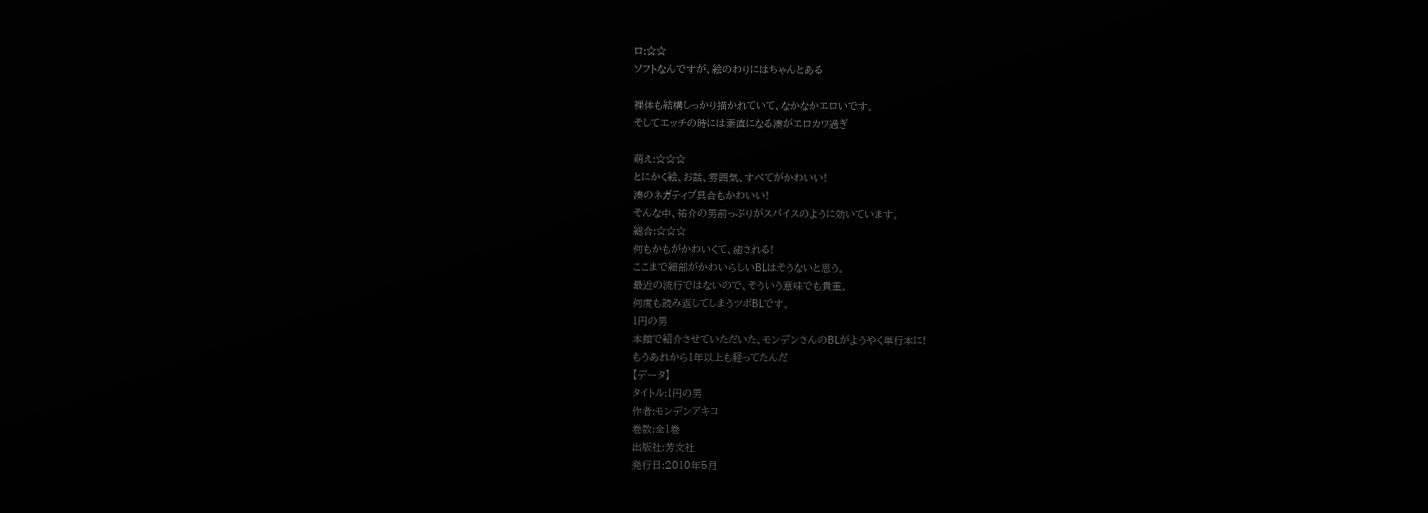ロ:☆☆
ソフトなんですが、絵のわりにはちゃんとある

裸体も結構しっかり描かれていて、なかなかエロいです。
そしてエッチの時には素直になる湊がエロカワ過ぎ

萌え:☆☆☆
とにかく絵、お話、雰囲気、すべてがかわいい!
湊のネガティブ具合もかわいい!
そんな中、祐介の男前っぷりがスパイスのように効いています。
総合:☆☆☆
何もかもがかわいくて、癒される!
ここまで細部がかわいらしいBLはそうないと思う。
最近の流行ではないので、そういう意味でも貴重。
何度も読み返してしまうツボBLです。
1円の男
本館で紹介させていただいた、モンデンさんのBLがようやく単行本に!
もうあれから1年以上も経ってたんだ
【データ】
タイトル:1円の男
作者:モンデンアキコ
巻数:全1巻
出版社:芳文社
発行日:2010年5月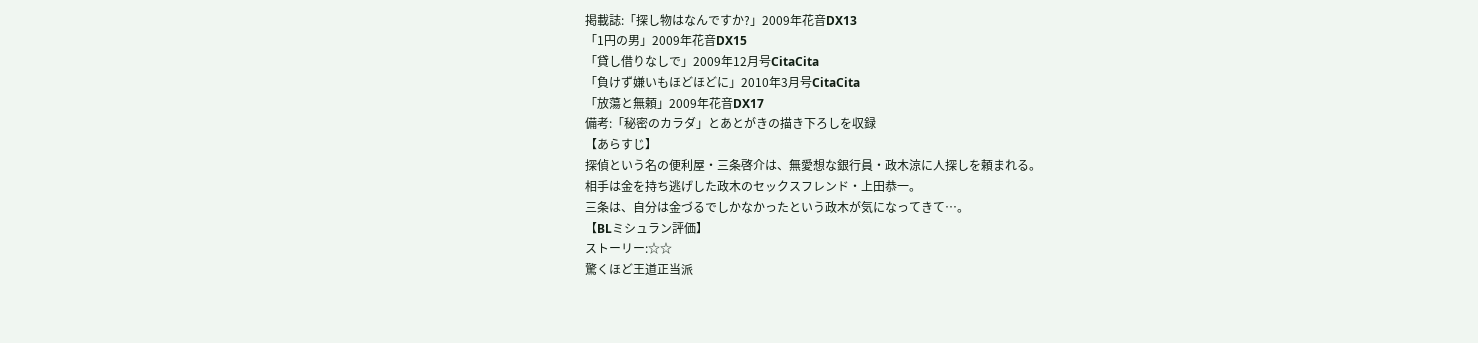掲載誌:「探し物はなんですか?」2009年花音DX13
「1円の男」2009年花音DX15
「貸し借りなしで」2009年12月号CitaCita
「負けず嫌いもほどほどに」2010年3月号CitaCita
「放蕩と無頼」2009年花音DX17
備考:「秘密のカラダ」とあとがきの描き下ろしを収録
【あらすじ】
探偵という名の便利屋・三条啓介は、無愛想な銀行員・政木涼に人探しを頼まれる。
相手は金を持ち逃げした政木のセックスフレンド・上田恭一。
三条は、自分は金づるでしかなかったという政木が気になってきて…。
【BLミシュラン評価】
ストーリー:☆☆
驚くほど王道正当派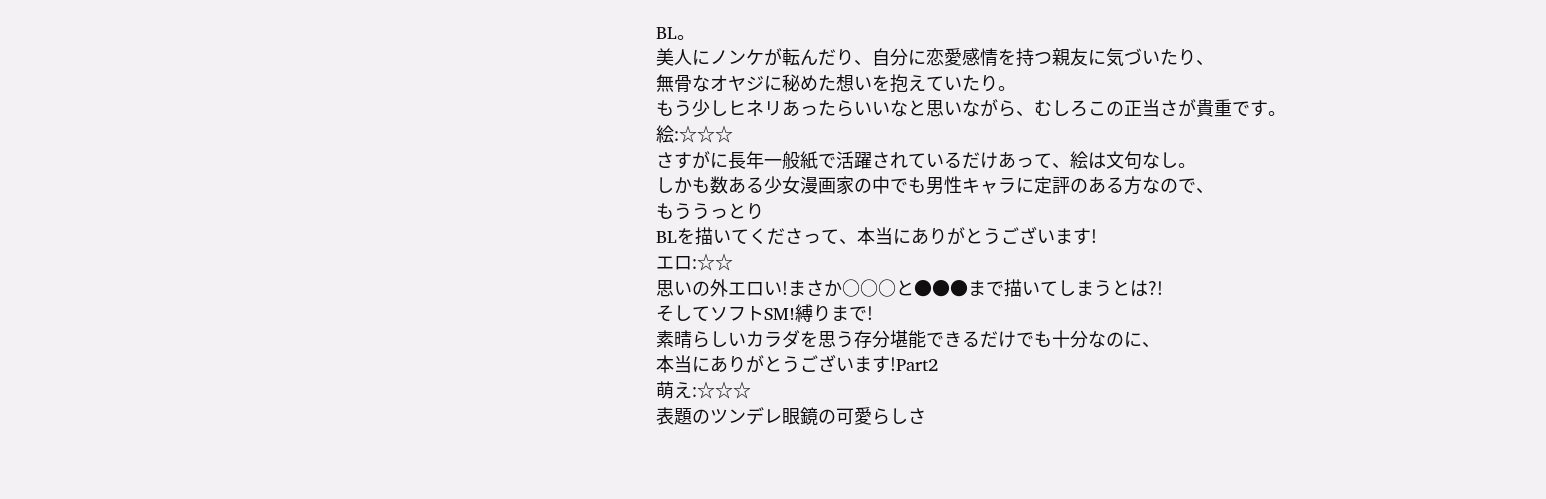BL。
美人にノンケが転んだり、自分に恋愛感情を持つ親友に気づいたり、
無骨なオヤジに秘めた想いを抱えていたり。
もう少しヒネリあったらいいなと思いながら、むしろこの正当さが貴重です。
絵:☆☆☆
さすがに長年一般紙で活躍されているだけあって、絵は文句なし。
しかも数ある少女漫画家の中でも男性キャラに定評のある方なので、
もううっとり
BLを描いてくださって、本当にありがとうございます!
エロ:☆☆
思いの外エロい!まさか○○○と●●●まで描いてしまうとは?!
そしてソフトSM!縛りまで!
素晴らしいカラダを思う存分堪能できるだけでも十分なのに、
本当にありがとうございます!Part2
萌え:☆☆☆
表題のツンデレ眼鏡の可愛らしさ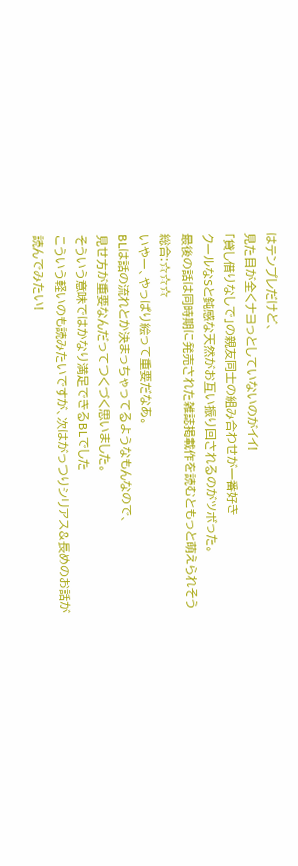はテンプレだけど、
見た目が全くナヨっとしていないのがイイ!
「貸し借りなしで」の親友同士の組み合わせが一番好き
クールなSと鈍感な天然がお互い振り回されるのがツボった。
最後の話は同時期に発売された雑誌掲載作を読むともっと萌えられそう
総合:☆☆☆
いやー、やっぱり絵って重要だなあ。
BLは話の流れとか決まっちゃってるようなもんなので、
見せ方が重要なんだってつくづく思いました。
そういう意味ではかなり満足できるBLでした
こういう軽いのも読みたいですが、次はがっつりシリアス&長めのお話が
読んでみたい!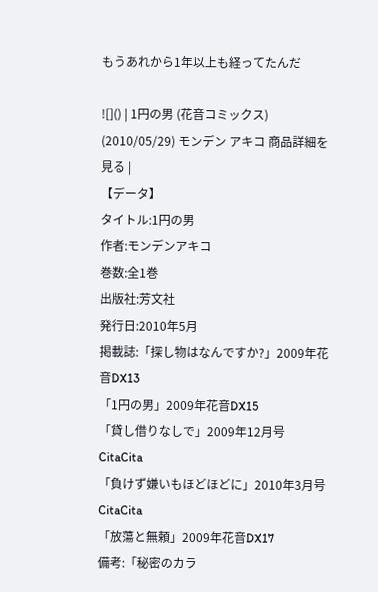もうあれから1年以上も経ってたんだ

![]() | 1円の男 (花音コミックス) (2010/05/29) モンデン アキコ 商品詳細を見る |
【データ】
タイトル:1円の男
作者:モンデンアキコ
巻数:全1巻
出版社:芳文社
発行日:2010年5月
掲載誌:「探し物はなんですか?」2009年花音DX13
「1円の男」2009年花音DX15
「貸し借りなしで」2009年12月号CitaCita
「負けず嫌いもほどほどに」2010年3月号CitaCita
「放蕩と無頼」2009年花音DX17
備考:「秘密のカラ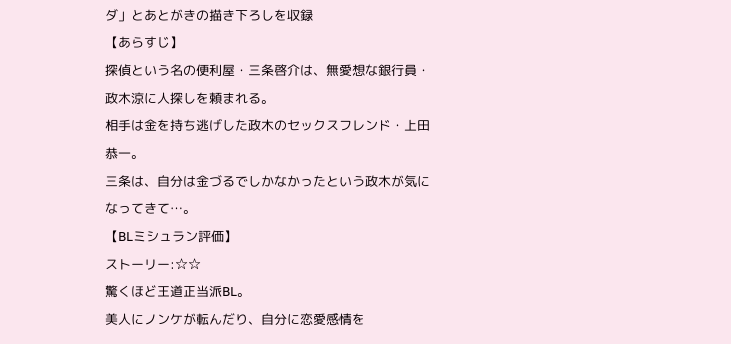ダ」とあとがきの描き下ろしを収録
【あらすじ】
探偵という名の便利屋・三条啓介は、無愛想な銀行員・政木涼に人探しを頼まれる。
相手は金を持ち逃げした政木のセックスフレンド・上田恭一。
三条は、自分は金づるでしかなかったという政木が気になってきて…。
【BLミシュラン評価】
ストーリー:☆☆
驚くほど王道正当派BL。
美人にノンケが転んだり、自分に恋愛感情を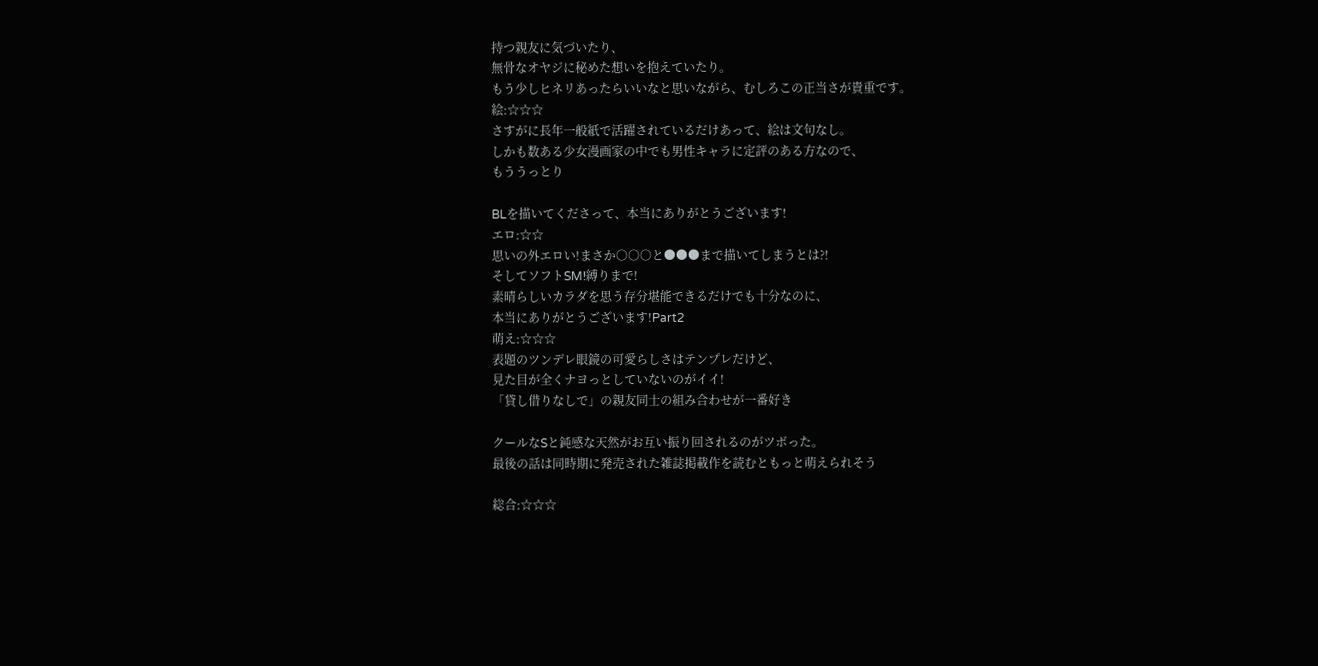持つ親友に気づいたり、
無骨なオヤジに秘めた想いを抱えていたり。
もう少しヒネリあったらいいなと思いながら、むしろこの正当さが貴重です。
絵:☆☆☆
さすがに長年一般紙で活躍されているだけあって、絵は文句なし。
しかも数ある少女漫画家の中でも男性キャラに定評のある方なので、
もううっとり

BLを描いてくださって、本当にありがとうございます!
エロ:☆☆
思いの外エロい!まさか○○○と●●●まで描いてしまうとは?!
そしてソフトSM!縛りまで!
素晴らしいカラダを思う存分堪能できるだけでも十分なのに、
本当にありがとうございます!Part2
萌え:☆☆☆
表題のツンデレ眼鏡の可愛らしさはテンプレだけど、
見た目が全くナヨっとしていないのがイイ!
「貸し借りなしで」の親友同士の組み合わせが一番好き

クールなSと鈍感な天然がお互い振り回されるのがツボった。
最後の話は同時期に発売された雑誌掲載作を読むともっと萌えられそう

総合:☆☆☆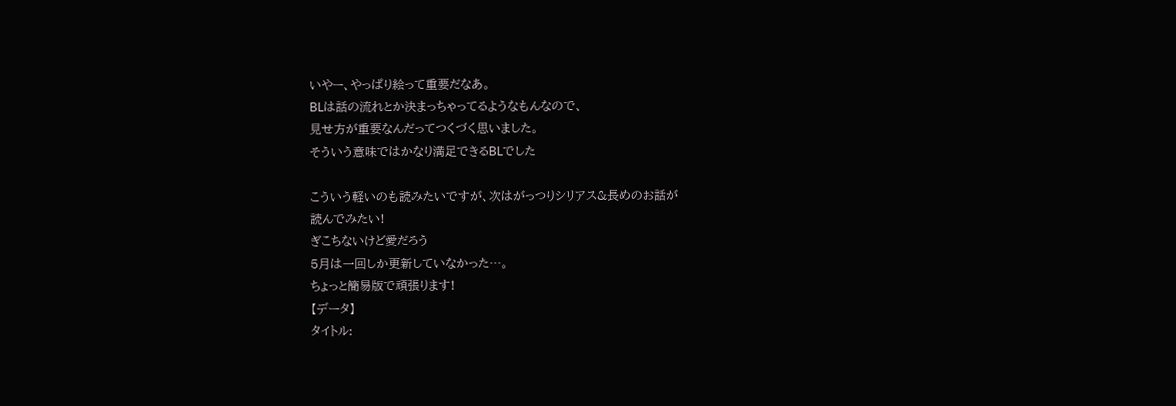いやー、やっぱり絵って重要だなあ。
BLは話の流れとか決まっちゃってるようなもんなので、
見せ方が重要なんだってつくづく思いました。
そういう意味ではかなり満足できるBLでした

こういう軽いのも読みたいですが、次はがっつりシリアス&長めのお話が
読んでみたい!
ぎこちないけど愛だろう
5月は一回しか更新していなかった…。
ちょっと簡易版で頑張ります!
【データ】
タイトル: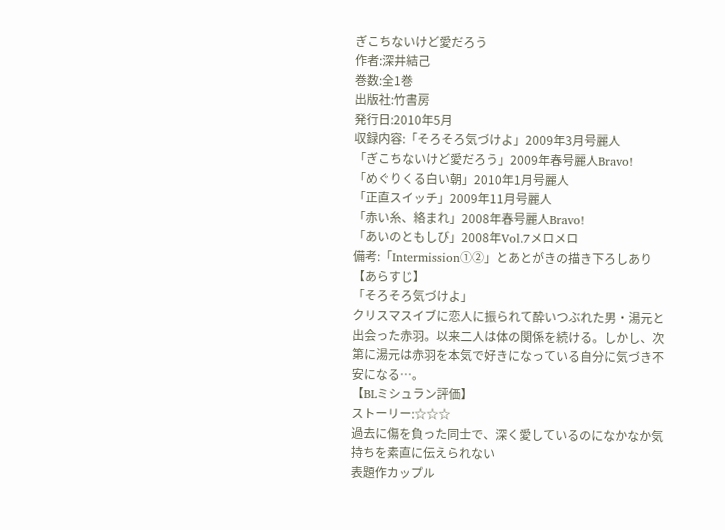ぎこちないけど愛だろう
作者:深井結己
巻数:全1巻
出版社:竹書房
発行日:2010年5月
収録内容:「そろそろ気づけよ」2009年3月号麗人
「ぎこちないけど愛だろう」2009年春号麗人Bravo!
「めぐりくる白い朝」2010年1月号麗人
「正直スイッチ」2009年11月号麗人
「赤い糸、絡まれ」2008年春号麗人Bravo!
「あいのともしび」2008年Vol.7メロメロ
備考:「Intermission①②」とあとがきの描き下ろしあり
【あらすじ】
「そろそろ気づけよ」
クリスマスイブに恋人に振られて酔いつぶれた男・湯元と出会った赤羽。以来二人は体の関係を続ける。しかし、次第に湯元は赤羽を本気で好きになっている自分に気づき不安になる…。
【BLミシュラン評価】
ストーリー:☆☆☆
過去に傷を負った同士で、深く愛しているのになかなか気持ちを素直に伝えられない
表題作カップル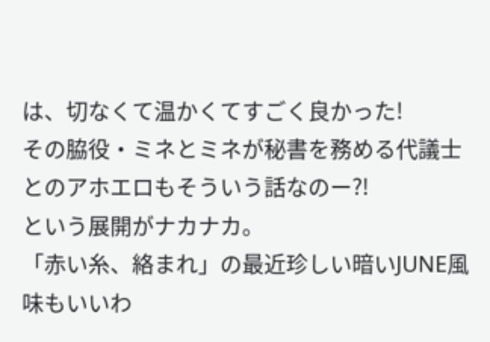は、切なくて温かくてすごく良かった!
その脇役・ミネとミネが秘書を務める代議士とのアホエロもそういう話なのー?!
という展開がナカナカ。
「赤い糸、絡まれ」の最近珍しい暗いJUNE風味もいいわ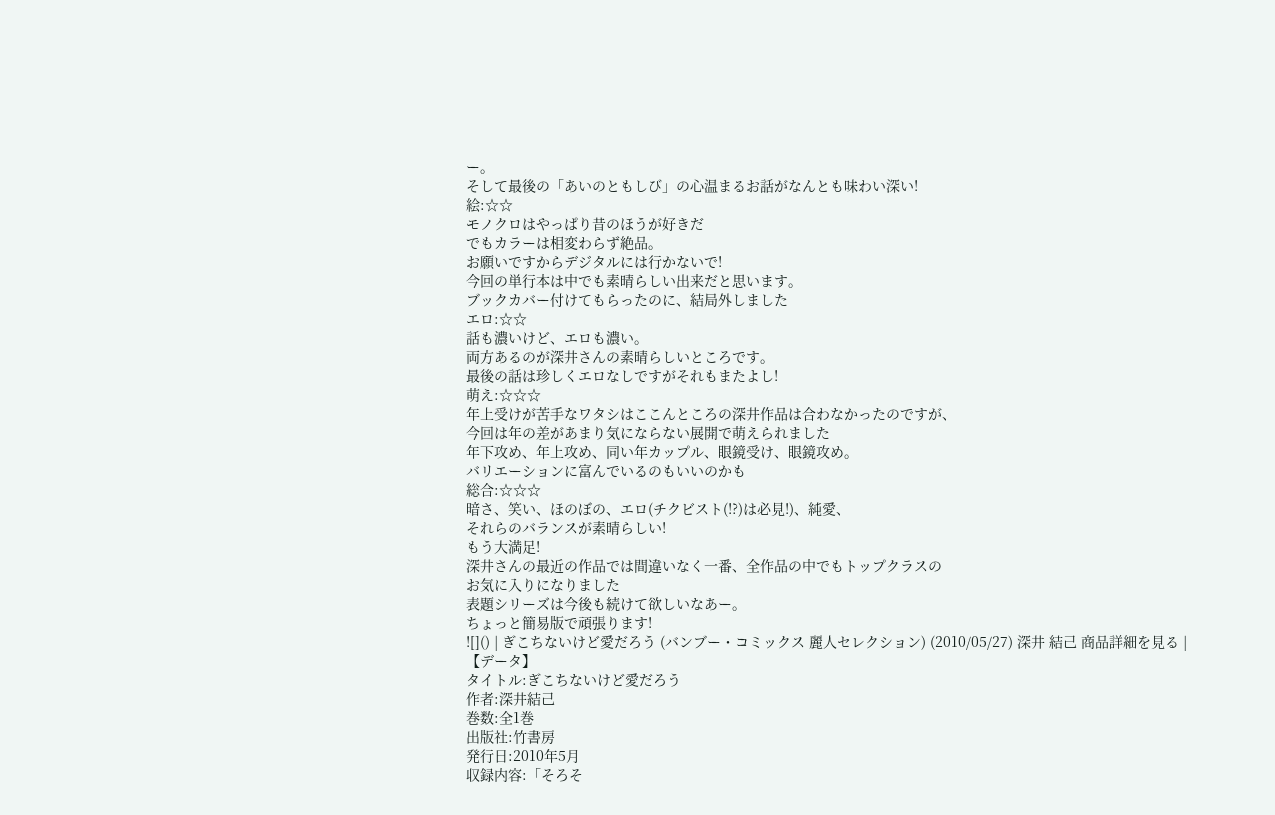ー。
そして最後の「あいのともしび」の心温まるお話がなんとも味わい深い!
絵:☆☆
モノクロはやっぱり昔のほうが好きだ
でもカラーは相変わらず絶品。
お願いですからデジタルには行かないで!
今回の単行本は中でも素晴らしい出来だと思います。
ブックカバー付けてもらったのに、結局外しました
エロ:☆☆
話も濃いけど、エロも濃い。
両方あるのが深井さんの素晴らしいところです。
最後の話は珍しくエロなしですがそれもまたよし!
萌え:☆☆☆
年上受けが苦手なワタシはここんところの深井作品は合わなかったのですが、
今回は年の差があまり気にならない展開で萌えられました
年下攻め、年上攻め、同い年カップル、眼鏡受け、眼鏡攻め。
バリエーションに富んでいるのもいいのかも
総合:☆☆☆
暗さ、笑い、ほのぼの、エロ(チクビスト(!?)は必見!)、純愛、
それらのバランスが素晴らしい!
もう大満足!
深井さんの最近の作品では間違いなく一番、全作品の中でもトップクラスの
お気に入りになりました
表題シリーズは今後も続けて欲しいなあー。
ちょっと簡易版で頑張ります!
![]() | ぎこちないけど愛だろう (バンブー・コミックス 麗人セレクション) (2010/05/27) 深井 結己 商品詳細を見る |
【データ】
タイトル:ぎこちないけど愛だろう
作者:深井結己
巻数:全1巻
出版社:竹書房
発行日:2010年5月
収録内容:「そろそ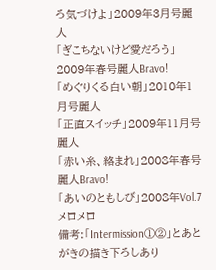ろ気づけよ」2009年3月号麗人
「ぎこちないけど愛だろう」2009年春号麗人Bravo!
「めぐりくる白い朝」2010年1月号麗人
「正直スイッチ」2009年11月号麗人
「赤い糸、絡まれ」2008年春号麗人Bravo!
「あいのともしび」2008年Vol.7メロメロ
備考:「Intermission①②」とあとがきの描き下ろしあり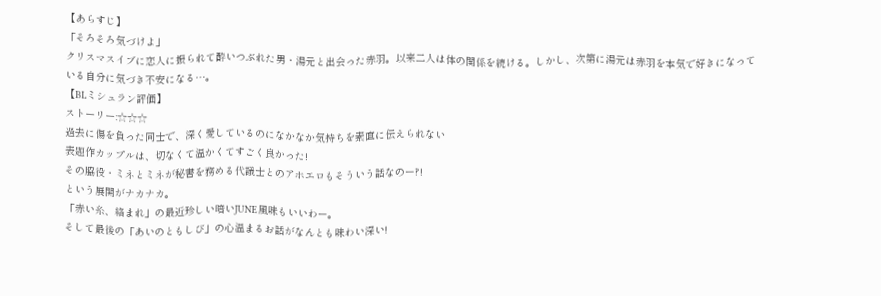【あらすじ】
「そろそろ気づけよ」
クリスマスイブに恋人に振られて酔いつぶれた男・湯元と出会った赤羽。以来二人は体の関係を続ける。しかし、次第に湯元は赤羽を本気で好きになっている自分に気づき不安になる…。
【BLミシュラン評価】
ストーリー:☆☆☆
過去に傷を負った同士で、深く愛しているのになかなか気持ちを素直に伝えられない
表題作カップルは、切なくて温かくてすごく良かった!
その脇役・ミネとミネが秘書を務める代議士とのアホエロもそういう話なのー?!
という展開がナカナカ。
「赤い糸、絡まれ」の最近珍しい暗いJUNE風味もいいわー。
そして最後の「あいのともしび」の心温まるお話がなんとも味わい深い!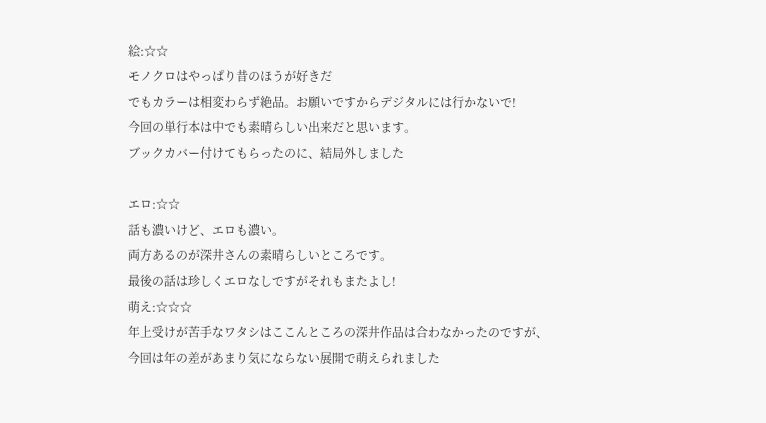絵:☆☆
モノクロはやっぱり昔のほうが好きだ
でもカラーは相変わらず絶品。お願いですからデジタルには行かないで!
今回の単行本は中でも素晴らしい出来だと思います。
ブックカバー付けてもらったのに、結局外しました

エロ:☆☆
話も濃いけど、エロも濃い。
両方あるのが深井さんの素晴らしいところです。
最後の話は珍しくエロなしですがそれもまたよし!
萌え:☆☆☆
年上受けが苦手なワタシはここんところの深井作品は合わなかったのですが、
今回は年の差があまり気にならない展開で萌えられました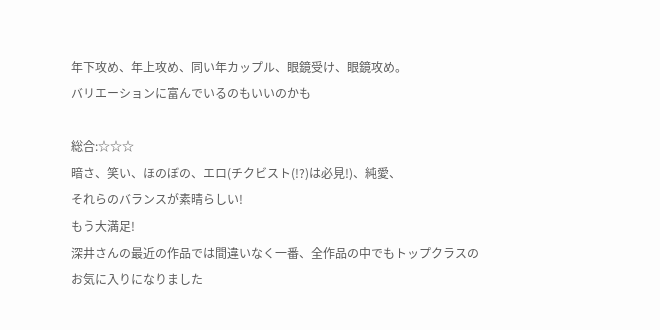年下攻め、年上攻め、同い年カップル、眼鏡受け、眼鏡攻め。
バリエーションに富んでいるのもいいのかも

総合:☆☆☆
暗さ、笑い、ほのぼの、エロ(チクビスト(!?)は必見!)、純愛、
それらのバランスが素晴らしい!
もう大満足!
深井さんの最近の作品では間違いなく一番、全作品の中でもトップクラスの
お気に入りになりました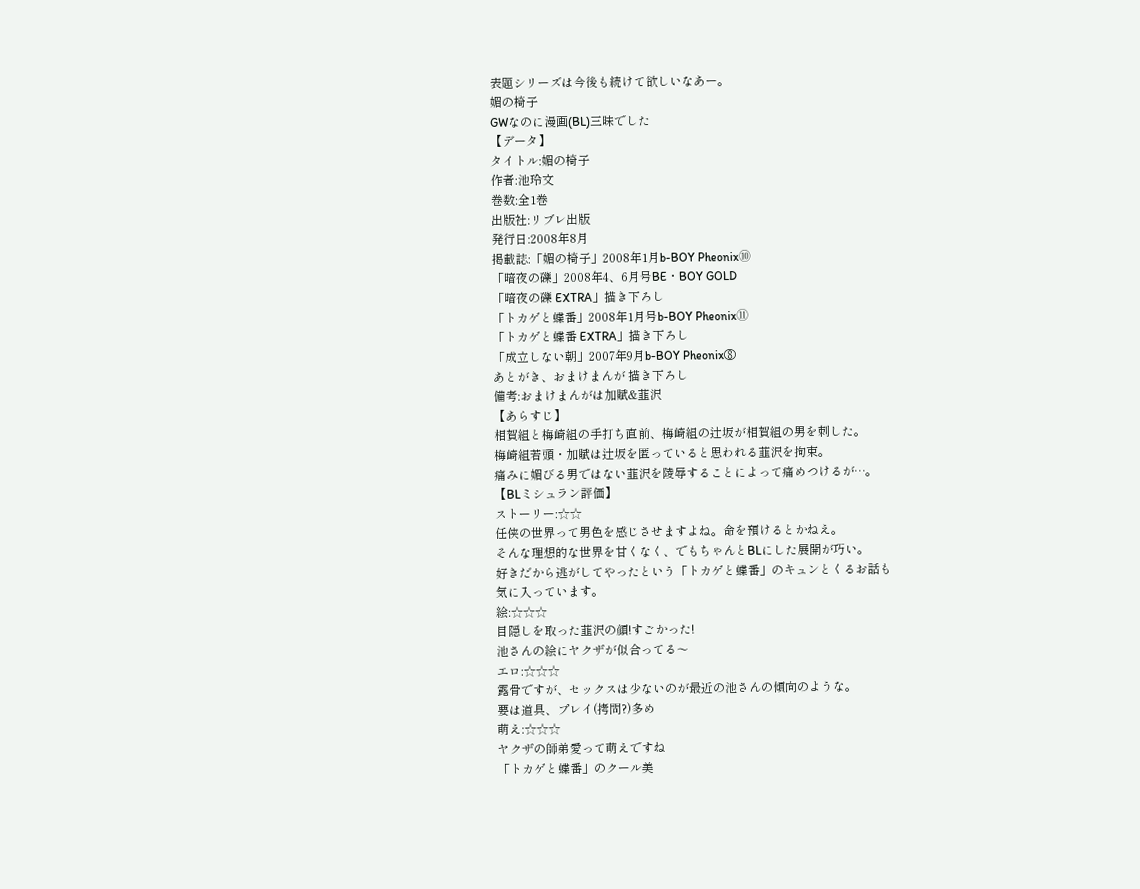表題シリーズは今後も続けて欲しいなあー。
媚の椅子
GWなのに漫画(BL)三昧でした
【データ】
タイトル:媚の椅子
作者:池玲文
巻数:全1巻
出版社:リブレ出版
発行日:2008年8月
掲載誌:「媚の椅子」2008年1月b-BOY Pheonix⑩
「暗夜の礫」2008年4、6月号BE・BOY GOLD
「暗夜の礫 EXTRA」描き下ろし
「トカゲと蝶番」2008年1月号b-BOY Pheonix⑪
「トカゲと蝶番 EXTRA」描き下ろし
「成立しない朝」2007年9月b-BOY Pheonix⑧
あとがき、おまけまんが 描き下ろし
備考:おまけまんがは加賦&韮沢
【あらすじ】
相賀組と梅崎組の手打ち直前、梅崎組の辻坂が相賀組の男を刺した。
梅崎組若頭・加賦は辻坂を匿っていると思われる韮沢を拘束。
痛みに媚びる男ではない韮沢を陵辱することによって痛めつけるが…。
【BLミシュラン評価】
ストーリー:☆☆
任侠の世界って男色を感じさせますよね。命を預けるとかねえ。
そんな理想的な世界を甘くなく、でもちゃんとBLにした展開が巧い。
好きだから逃がしてやったという「トカゲと蝶番」のキュンとくるお話も
気に入っています。
絵:☆☆☆
目隠しを取った韮沢の顔!すごかった!
池さんの絵にヤクザが似合ってる〜
エロ:☆☆☆
露骨ですが、セックスは少ないのが最近の池さんの傾向のような。
要は道具、プレイ(拷問?)多め
萌え:☆☆☆
ヤクザの師弟愛って萌えですね
「トカゲと蝶番」のクール美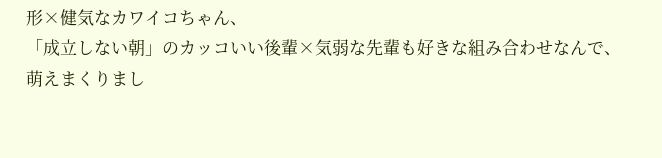形×健気なカワイコちゃん、
「成立しない朝」のカッコいい後輩×気弱な先輩も好きな組み合わせなんで、
萌えまくりまし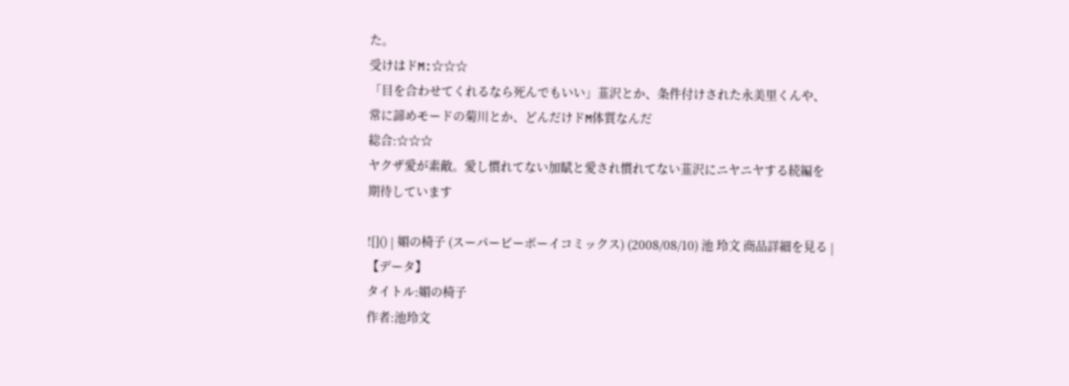た。
受けはドM:☆☆☆
「目を合わせてくれるなら死んでもいい」韮沢とか、条件付けされた永美里くんや、
常に諦めモードの菊川とか、どんだけドM体質なんだ
総合:☆☆☆
ヤクザ愛が素敵。愛し慣れてない加賦と愛され慣れてない韮沢にニヤニヤする続編を
期待しています

![]() | 媚の椅子 (スーパービーボーイコミックス) (2008/08/10) 池 玲文 商品詳細を見る |
【データ】
タイトル:媚の椅子
作者:池玲文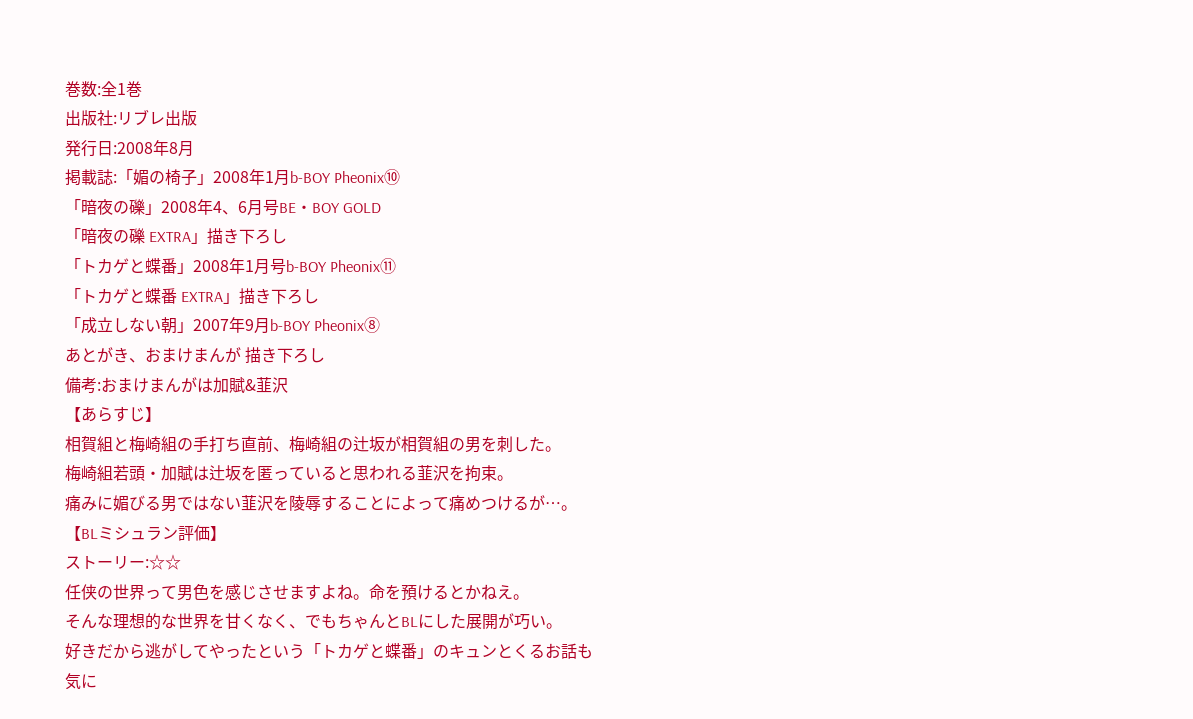巻数:全1巻
出版社:リブレ出版
発行日:2008年8月
掲載誌:「媚の椅子」2008年1月b-BOY Pheonix⑩
「暗夜の礫」2008年4、6月号BE・BOY GOLD
「暗夜の礫 EXTRA」描き下ろし
「トカゲと蝶番」2008年1月号b-BOY Pheonix⑪
「トカゲと蝶番 EXTRA」描き下ろし
「成立しない朝」2007年9月b-BOY Pheonix⑧
あとがき、おまけまんが 描き下ろし
備考:おまけまんがは加賦&韮沢
【あらすじ】
相賀組と梅崎組の手打ち直前、梅崎組の辻坂が相賀組の男を刺した。
梅崎組若頭・加賦は辻坂を匿っていると思われる韮沢を拘束。
痛みに媚びる男ではない韮沢を陵辱することによって痛めつけるが…。
【BLミシュラン評価】
ストーリー:☆☆
任侠の世界って男色を感じさせますよね。命を預けるとかねえ。
そんな理想的な世界を甘くなく、でもちゃんとBLにした展開が巧い。
好きだから逃がしてやったという「トカゲと蝶番」のキュンとくるお話も
気に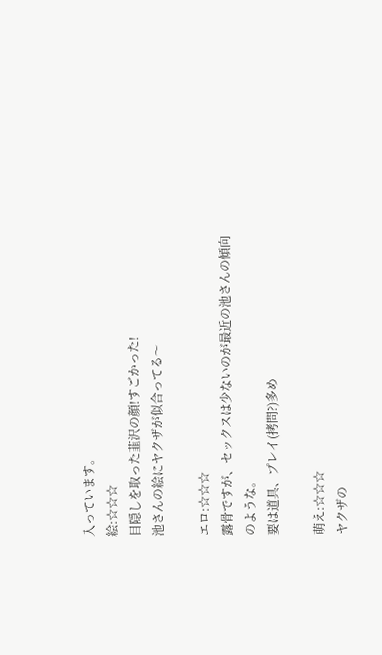入っています。
絵:☆☆☆
目隠しを取った韮沢の顔!すごかった!
池さんの絵にヤクザが似合ってる〜

エロ:☆☆☆
露骨ですが、セックスは少ないのが最近の池さんの傾向のような。
要は道具、プレイ(拷問?)多め

萌え:☆☆☆
ヤクザの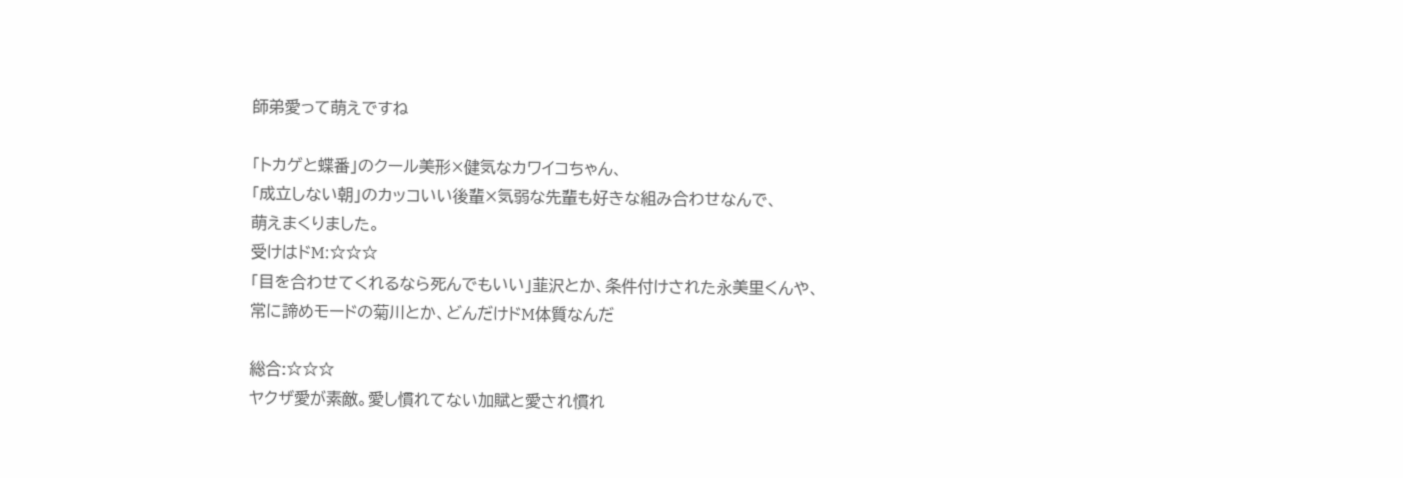師弟愛って萌えですね

「トカゲと蝶番」のクール美形×健気なカワイコちゃん、
「成立しない朝」のカッコいい後輩×気弱な先輩も好きな組み合わせなんで、
萌えまくりました。
受けはドM:☆☆☆
「目を合わせてくれるなら死んでもいい」韮沢とか、条件付けされた永美里くんや、
常に諦めモードの菊川とか、どんだけドM体質なんだ

総合:☆☆☆
ヤクザ愛が素敵。愛し慣れてない加賦と愛され慣れ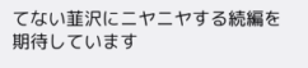てない韮沢にニヤニヤする続編を
期待しています